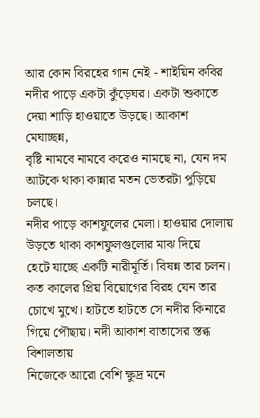আর কোন বিরহের গান নেই - শাইয়িন কবির
নদীর পাড়ে একটা কুঁড়েঘর। একটা শুকাতে দেয়া শাড়ি হাওয়াতে উড়ছে। আকাশ মেঘাচ্ছন্ন,
বৃষ্টি নামবে নামবে করেও নামছে না, যেন দম আটকে থাকা কান্নার মতন ভেতরটা পুড়িয়ে চলছে।
নদীর পাড়ে কাশফুলের মেলা। হাওয়ার দোলায় উড়তে থাকা কাশফুলগুলোর মাঝ দিয়ে
হেটে যাচ্ছে একটি নারীমূর্তি। বিষন্ন তার চলন। কত কালের প্রিয় বিয়োগের বিরহ যেন তার
চোখে মুখে। হাটতে হাটতে সে নদীর কিনারে গিয়ে পৌছায়। নদী আকাশ বাতাসের স্তব্ধ বিশালতায়
নিজেকে আরো বেশি ক্ষুদ্র মনে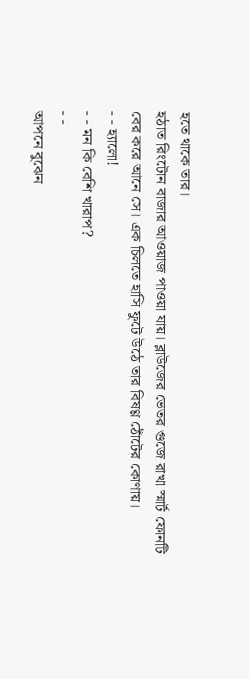হতে থাকে তার।
হঠাত রিংটোন বাজার আওয়াজ পাওয়া যায়। ব্লাউজের ভেতর গুজে রাখা স্মার্ট ফোনটি
বের করে আনে সে। এক চিলতে হাসি ফুটে উঠে তার বিষণ্ণ ঠোঁটের কোণায়।
- - হ্যালো!
- - মন কি বেশি খারাপ?
- -
আপনে বুঝেন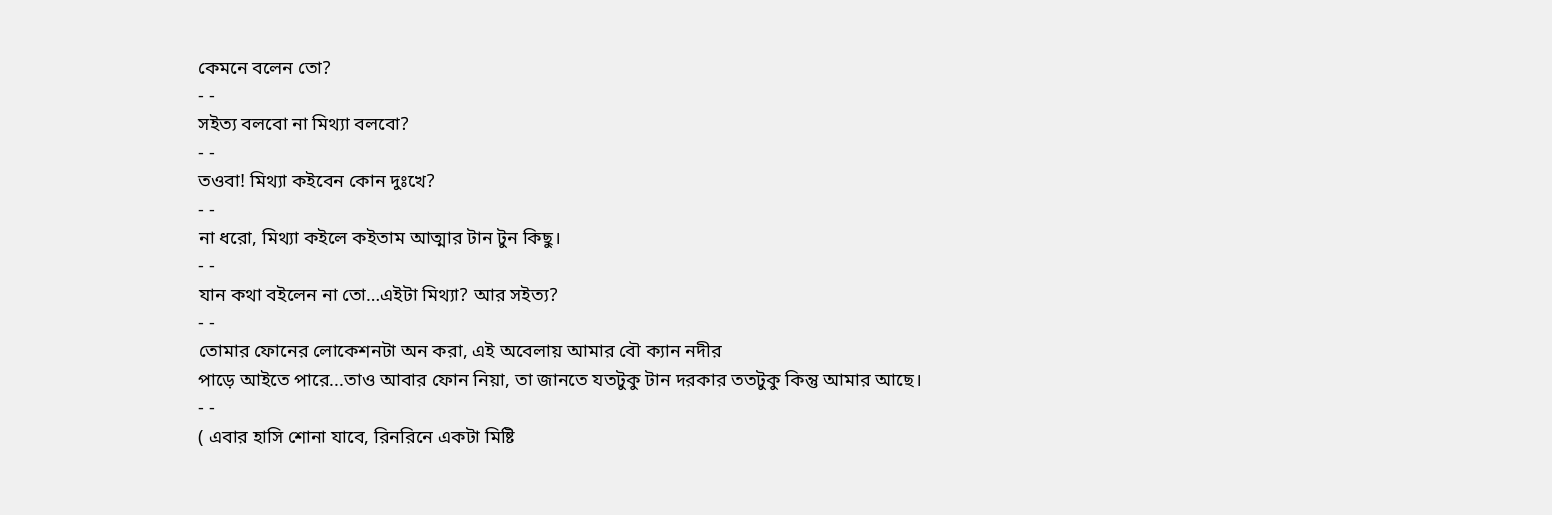কেমনে বলেন তো?
- -
সইত্য বলবো না মিথ্যা বলবো?
- -
তওবা! মিথ্যা কইবেন কোন দুঃখে?
- -
না ধরো, মিথ্যা কইলে কইতাম আত্মার টান টুন কিছু।
- -
যান কথা বইলেন না তো…এইটা মিথ্যা? আর সইত্য?
- -
তোমার ফোনের লোকেশনটা অন করা, এই অবেলায় আমার বৌ ক্যান নদীর
পাড়ে আইতে পারে...তাও আবার ফোন নিয়া, তা জানতে যতটুকু টান দরকার ততটুকু কিন্তু আমার আছে।
- -
( এবার হাসি শোনা যাবে, রিনরিনে একটা মিষ্টি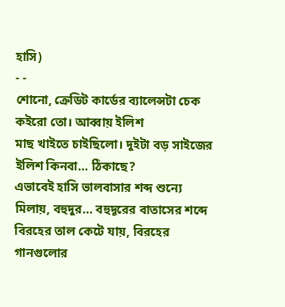হাসি)
- -
শোনো, ক্রেডিট কার্ডের ব্যালেন্সটা চেক কইরো তো। আব্বায় ইলিশ
মাছ খাইতে চাইছিলো। দুইটা বড় সাইজের ইলিশ কিনবা… ঠিকাছে?
এভাবেই হাসি ভালবাসার শব্দ শুন্যে মিলায়, বহুদুর… বহুদূরের বাতাসের শব্দে
বিরহের তাল কেটে যায়, বিরহের গানগুলোর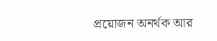প্রয়োজন অনর্থক আর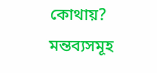কোথায়?
মন্তব্যসমূহ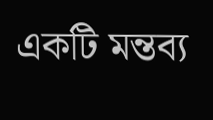একটি মন্তব্য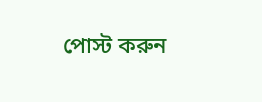পোস্ট করুন